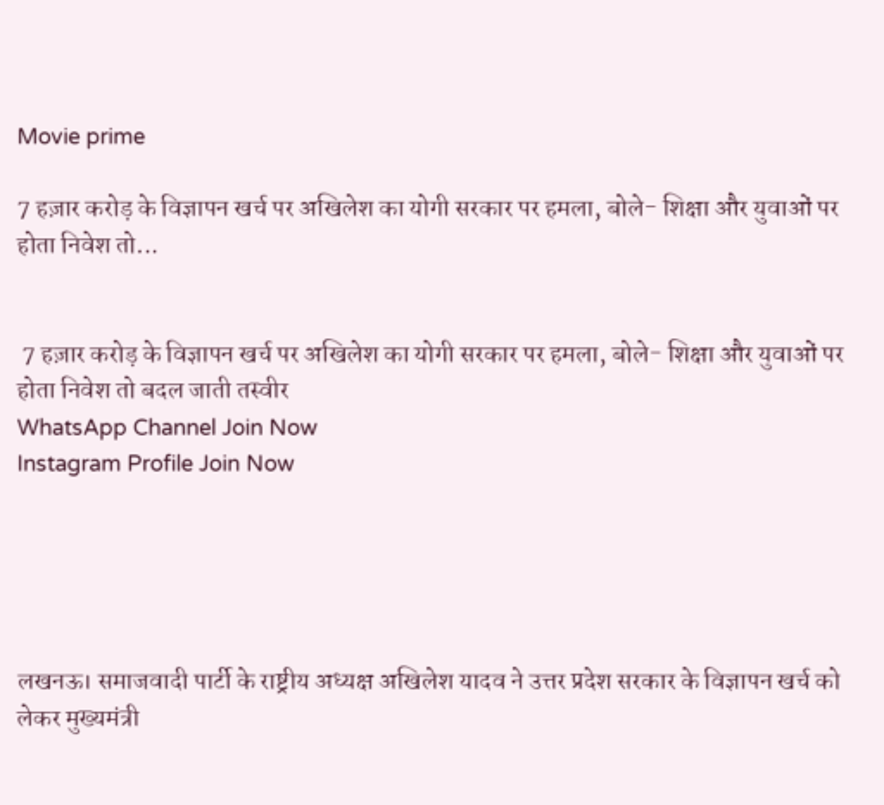Movie prime

7 हज़ार करोड़ के विज्ञापन खर्च पर अखिलेश का योगी सरकार पर हमला, बोले- शिक्षा और युवाओं पर होता निवेश तो...


 7 हज़ार करोड़ के विज्ञापन खर्च पर अखिलेश का योगी सरकार पर हमला, बोले- शिक्षा और युवाओं पर होता निवेश तो बदल जाती तस्वीर
WhatsApp Channel Join Now
Instagram Profile Join Now





लखनऊ। समाजवादी पार्टी के राष्ट्रीय अध्यक्ष अखिलेश यादव ने उत्तर प्रदेश सरकार के विज्ञापन खर्च को लेकर मुख्यमंत्री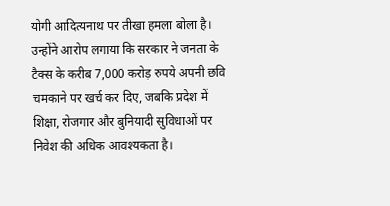योगी आदित्यनाथ पर तीखा हमला बोला है। उन्होंने आरोप लगाया कि सरकार ने जनता के टैक्स के करीब 7,000 करोड़ रुपये अपनी छवि चमकाने पर खर्च कर दिए, जबकि प्रदेश में शिक्षा, रोजगार और बुनियादी सुविधाओं पर निवेश की अधिक आवश्यकता है।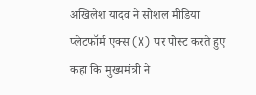अखिलेश यादव ने सोशल मीडिया प्लेटफॉर्म एक्स (X) पर पोस्ट करते हुए कहा कि मुख्यमंत्री ने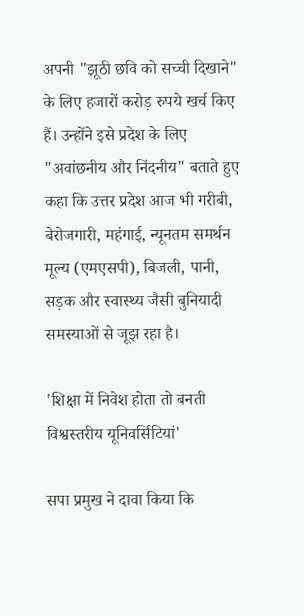अपनी "झूठी छवि को सच्ची दिखाने" के लिए हजारों करोड़ रुपये खर्च किए हैं। उन्होंने इसे प्रदेश के लिए "अवांछनीय और निंदनीय" बताते हुए कहा कि उत्तर प्रदेश आज भी गरीबी, बेरोजगारी, महंगाई, न्यूनतम समर्थन मूल्य (एमएसपी), बिजली, पानी, सड़क और स्वास्थ्य जैसी बुनियादी समस्याओं से जूझ रहा है।

'शिक्षा में निवेश होता तो बनती विश्वस्तरीय यूनिवर्सिटियां'

सपा प्रमुख ने दावा किया कि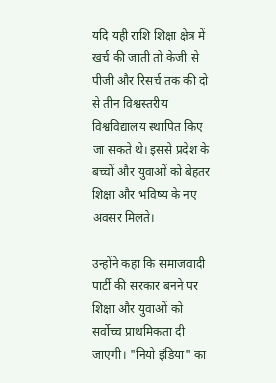यदि यही राशि शिक्षा क्षेत्र में खर्च की जाती तो केजी से पीजी और रिसर्च तक की दो से तीन विश्वस्तरीय विश्वविद्यालय स्थापित किए जा सकते थे। इससे प्रदेश के बच्चों और युवाओं को बेहतर शिक्षा और भविष्य के नए अवसर मिलते।

उन्होंने कहा कि समाजवादी पार्टी की सरकार बनने पर शिक्षा और युवाओं को सर्वोच्च प्राथमिकता दी जाएगी। "नियो इंडिया" का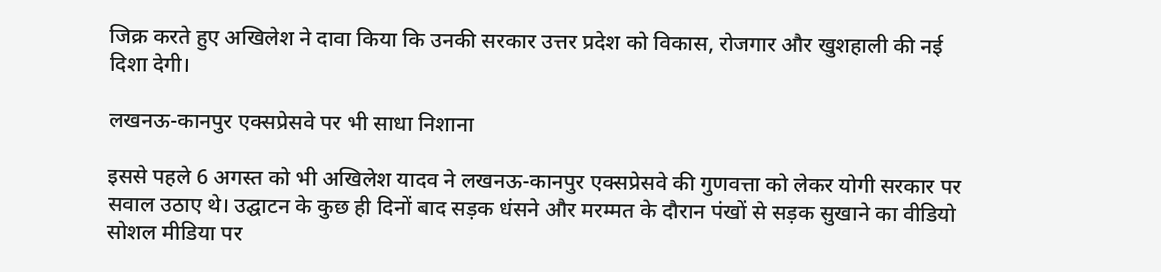जिक्र करते हुए अखिलेश ने दावा किया कि उनकी सरकार उत्तर प्रदेश को विकास, रोजगार और खुशहाली की नई दिशा देगी।

लखनऊ-कानपुर एक्सप्रेसवे पर भी साधा निशाना

इससे पहले 6 अगस्त को भी अखिलेश यादव ने लखनऊ-कानपुर एक्सप्रेसवे की गुणवत्ता को लेकर योगी सरकार पर सवाल उठाए थे। उद्घाटन के कुछ ही दिनों बाद सड़क धंसने और मरम्मत के दौरान पंखों से सड़क सुखाने का वीडियो सोशल मीडिया पर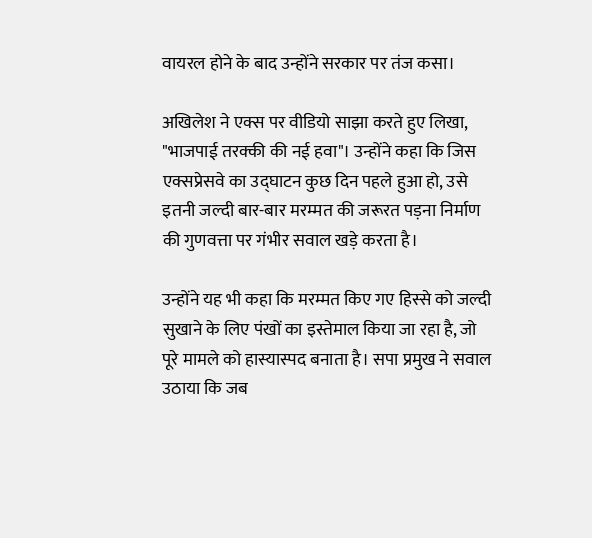वायरल होने के बाद उन्होंने सरकार पर तंज कसा।

अखिलेश ने एक्स पर वीडियो साझा करते हुए लिखा, "भाजपाई तरक्की की नई हवा"। उन्होंने कहा कि जिस एक्सप्रेसवे का उद्घाटन कुछ दिन पहले हुआ हो, उसे इतनी जल्दी बार-बार मरम्मत की जरूरत पड़ना निर्माण की गुणवत्ता पर गंभीर सवाल खड़े करता है।

उन्होंने यह भी कहा कि मरम्मत किए गए हिस्से को जल्दी सुखाने के लिए पंखों का इस्तेमाल किया जा रहा है, जो पूरे मामले को हास्यास्पद बनाता है। सपा प्रमुख ने सवाल उठाया कि जब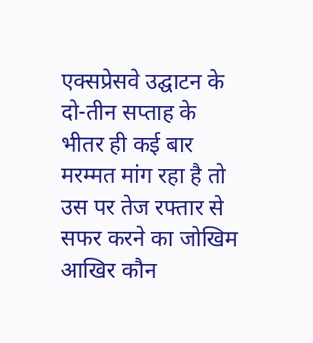एक्सप्रेसवे उद्घाटन के दो-तीन सप्ताह के भीतर ही कई बार मरम्मत मांग रहा है तो उस पर तेज रफ्तार से सफर करने का जोखिम आखिर कौन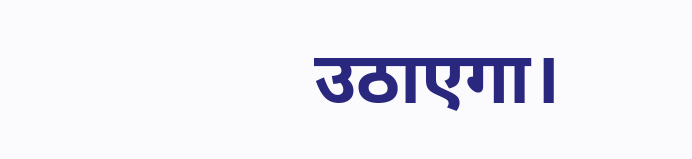उठाएगा।